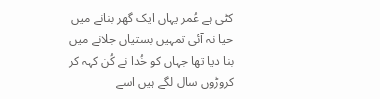کٹی ہے عُمر یہاں ایک گھر بنانے میں
حیا نہ آئی تمہیں بستیاں جلانے میں
بنا دیا تھا جہاں کو خُدا نے کُن کہہ کر
کروڑوں سال لگے ہیں اسے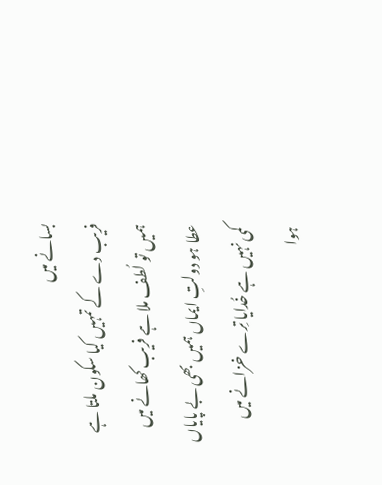بسانے میں
فریب دے کے تمہیں کیا سکون ملتا ہے
ہمیں تو لُطف ملا ہے فریب کھانے میں
عطا ہو دولتِ ایماں ہمیں بھی بے پایاں
کمی نہیں ہے خُدایا تِرے خزانے میں
ہوا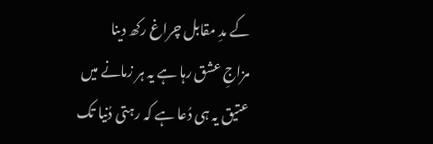کے مدِ مقابل چراغ رکھ دینا
مزاجِ عشق رہا ہے یہ ہر زمانے میں
عتیق یہ ہی دُعا ہے کہ رہتی دُنیا تک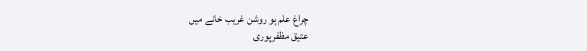چراغ علم ہو روشن غریب خانے میں
عتیق مظفرپوری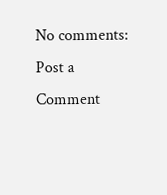No comments:
Post a Comment